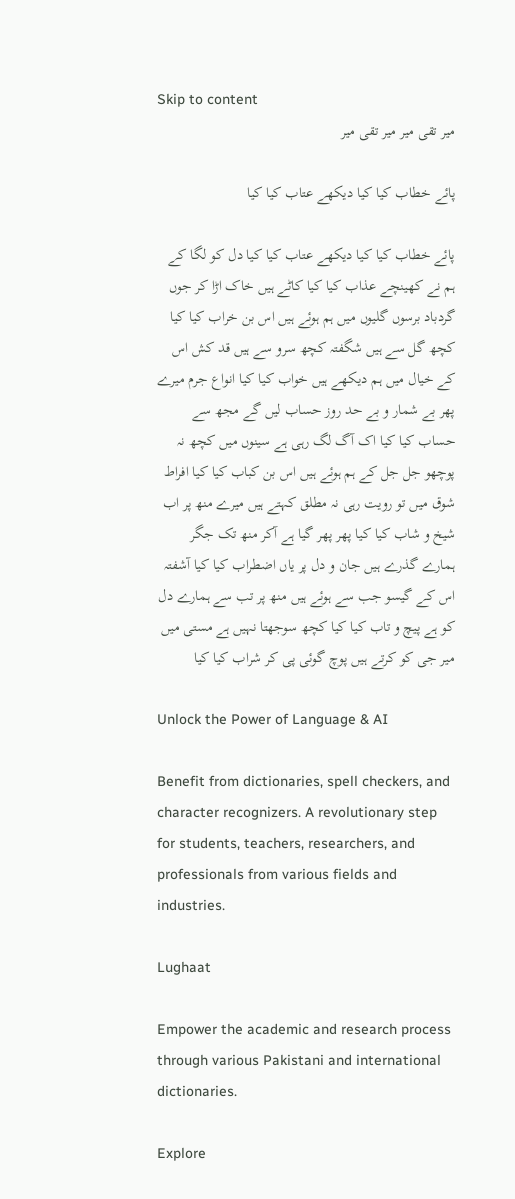Skip to content
میر تقی میر میر تقی میر

پائے خطاب کیا کیا دیکھے عتاب کیا کیا

پائے خطاب کیا کیا دیکھے عتاب کیا کیا دل کو لگا کے ہم نے کھینچے عذاب کیا کیا کاٹے ہیں خاک اڑا کر جوں گردباد برسوں گلیوں میں ہم ہوئے ہیں اس بن خراب کیا کیا کچھ گل سے ہیں شگفتہ کچھ سرو سے ہیں قد کش اس کے خیال میں ہم دیکھے ہیں خواب کیا کیا انواع جرم میرے پھر بے شمار و بے حد روز حساب لیں گے مجھ سے حساب کیا کیا اک آگ لگ رہی ہے سینوں میں کچھ نہ پوچھو جل جل کے ہم ہوئے ہیں اس بن کباب کیا کیا افراط شوق میں تو رویت رہی نہ مطلق کہتے ہیں میرے منھ پر اب شیخ و شاب کیا کیا پھر پھر گیا ہے آکر منھ تک جگر ہمارے گذرے ہیں جان و دل پر یاں اضطراب کیا کیا آشفتہ اس کے گیسو جب سے ہوئے ہیں منھ پر تب سے ہمارے دل کو ہے پیچ و تاب کیا کیا کچھ سوجھتا نہیں ہے مستی میں میر جی کو کرتے ہیں پوچ گوئی پی کر شراب کیا کیا

Unlock the Power of Language & AI

Benefit from dictionaries, spell checkers, and character recognizers. A revolutionary step for students, teachers, researchers, and professionals from various fields and industries.

Lughaat

Empower the academic and research process through various Pakistani and international dictionaries.

Explore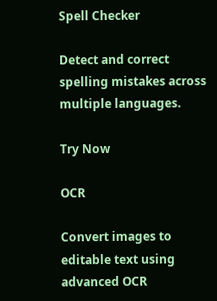Spell Checker

Detect and correct spelling mistakes across multiple languages.

Try Now

OCR

Convert images to editable text using advanced OCR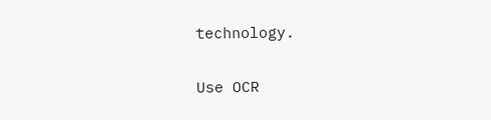technology.

Use OCR